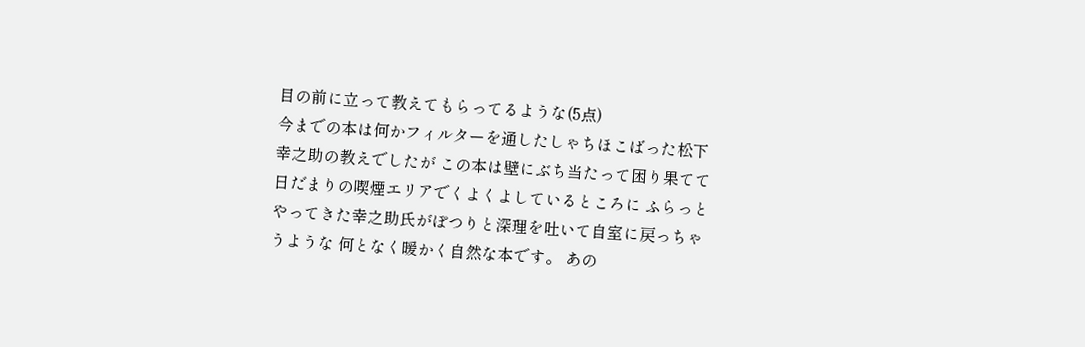目の前に立って教えてもらってるような(5点)
今までの本は何かフィルターを通したしゃちほこばった松下幸之助の教えでしたが この本は壁にぶち当たって困り果てて日だまりの喫煙エリアでくよくよしているところに ふらっとやってきた幸之助氏がぽつりと深理を吐いて自室に戻っちゃうような 何となく暖かく自然な本です。 あの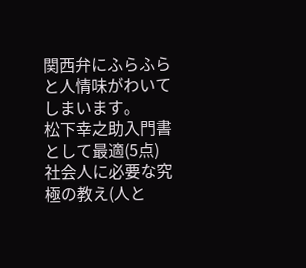関西弁にふらふらと人情味がわいてしまいます。
松下幸之助入門書として最適(5点)
社会人に必要な究極の教え(人と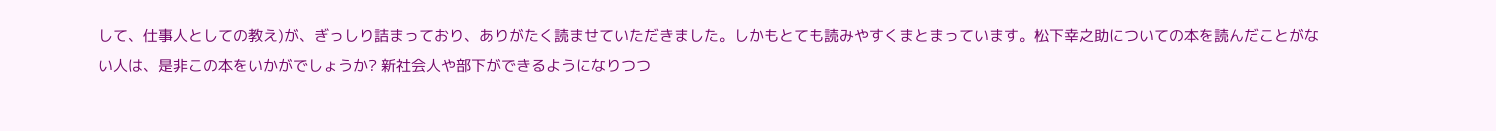して、仕事人としての教え)が、ぎっしり詰まっており、ありがたく読ませていただきました。しかもとても読みやすくまとまっています。松下幸之助についての本を読んだことがない人は、是非この本をいかがでしょうか? 新社会人や部下ができるようになりつつ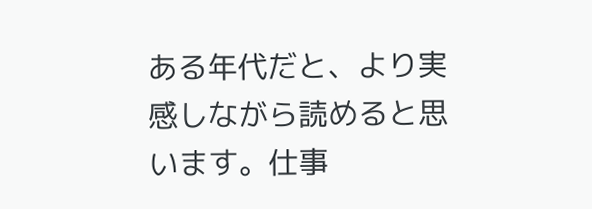ある年代だと、より実感しながら読めると思います。仕事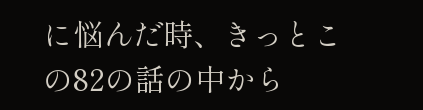に悩んだ時、きっとこの82の話の中から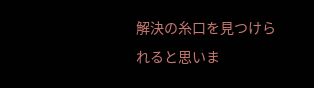解決の糸口を見つけられると思いま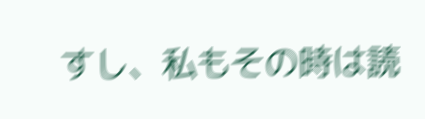すし、私もその時は読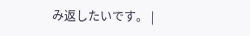み返したいです。 |